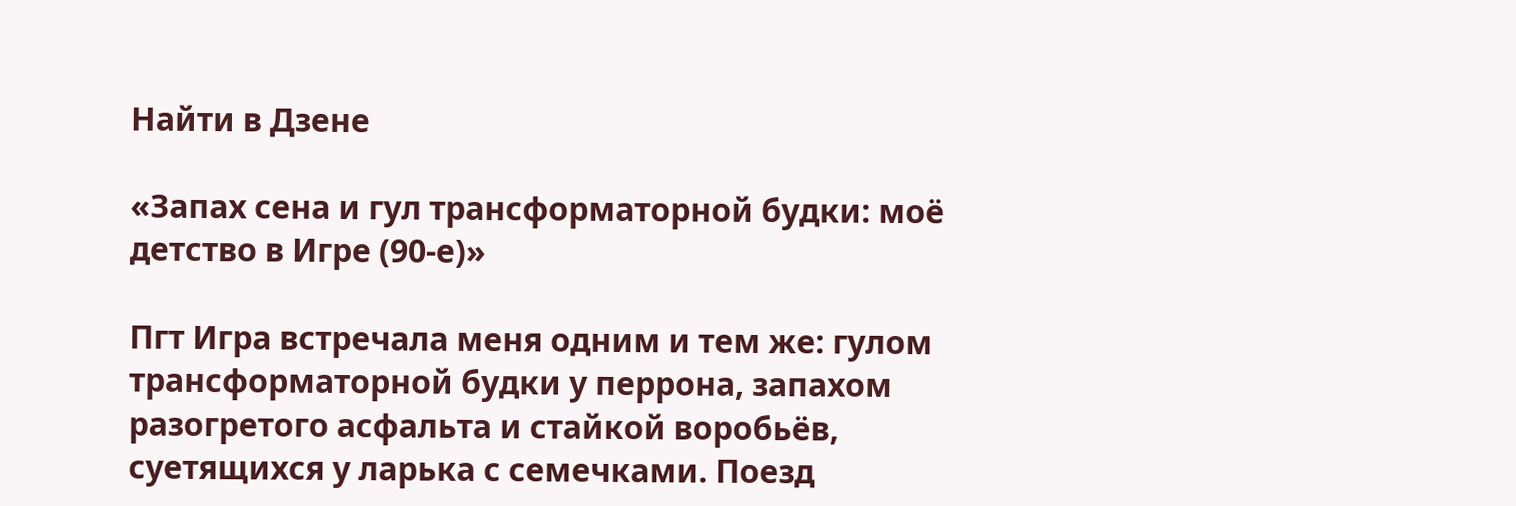Найти в Дзене

«Запах сена и гул трансформаторной будки: моё детство в Игре (90‑е)»

Пгт Игра встречала меня одним и тем же: гулом трансформаторной будки у перрона, запахом разогретого асфальта и стайкой воробьёв, суетящихся у ларька с семечками. Поезд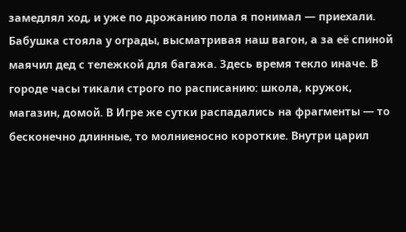замедлял ход, и уже по дрожанию пола я понимал — приехали. Бабушка стояла у ограды, высматривая наш вагон, а за её спиной маячил дед с тележкой для багажа. Здесь время текло иначе. В городе часы тикали строго по расписанию: школа, кружок, магазин, домой. В Игре же сутки распадались на фрагменты — то бесконечно длинные, то молниеносно короткие. Внутри царил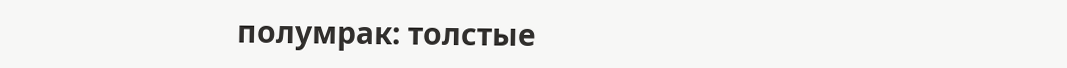полумрак: толстые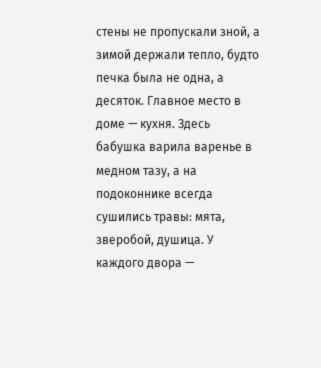стены не пропускали зной, а зимой держали тепло, будто печка была не одна, а десяток. Главное место в доме — кухня. Здесь бабушка варила варенье в медном тазу, а на подоконнике всегда сушились травы: мята, зверобой, душица. У каждого двора —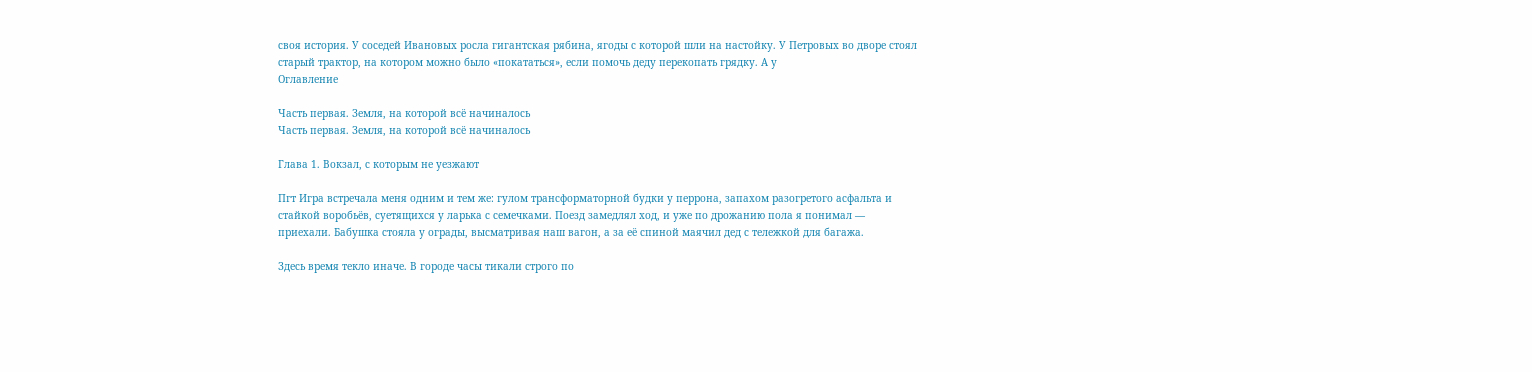своя история. У соседей Ивановых росла гигантская рябина, ягоды с которой шли на настойку. У Петровых во дворе стоял старый трактор, на котором можно было «покататься», если помочь деду перекопать грядку. А у
Оглавление

Часть первая. Земля, на которой всё начиналось
Часть первая. Земля, на которой всё начиналось

Глава 1. Вокзал, с которым не уезжают

Пгт Игра встречала меня одним и тем же: гулом трансформаторной будки у перрона, запахом разогретого асфальта и стайкой воробьёв, суетящихся у ларька с семечками. Поезд замедлял ход, и уже по дрожанию пола я понимал — приехали. Бабушка стояла у ограды, высматривая наш вагон, а за её спиной маячил дед с тележкой для багажа.

Здесь время текло иначе. В городе часы тикали строго по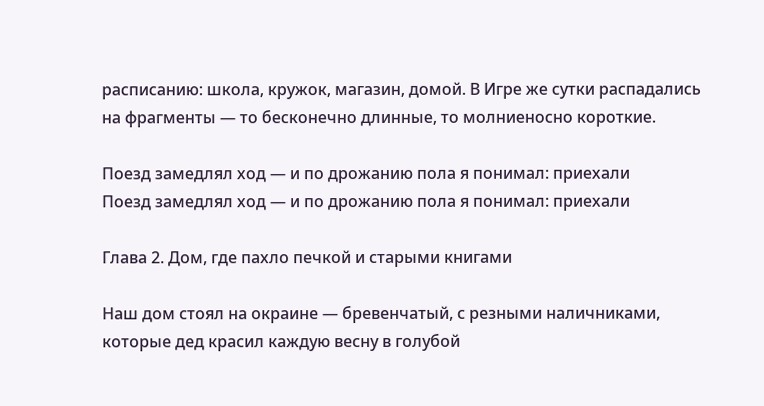расписанию: школа, кружок, магазин, домой. В Игре же сутки распадались на фрагменты — то бесконечно длинные, то молниеносно короткие.

Поезд замедлял ход — и по дрожанию пола я понимал: приехали
Поезд замедлял ход — и по дрожанию пола я понимал: приехали

Глава 2. Дом, где пахло печкой и старыми книгами

Наш дом стоял на окраине — бревенчатый, с резными наличниками, которые дед красил каждую весну в голубой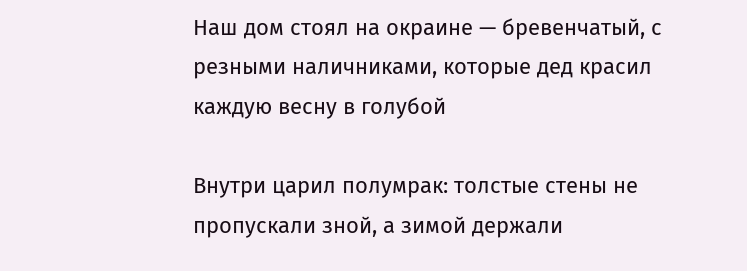Наш дом стоял на окраине — бревенчатый, с резными наличниками, которые дед красил каждую весну в голубой

Внутри царил полумрак: толстые стены не пропускали зной, а зимой держали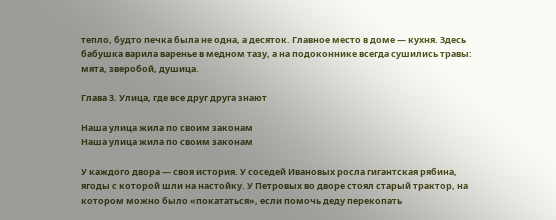тепло, будто печка была не одна, а десяток. Главное место в доме — кухня. Здесь бабушка варила варенье в медном тазу, а на подоконнике всегда сушились травы: мята, зверобой, душица.

Глава 3. Улица, где все друг друга знают

Наша улица жила по своим законам
Наша улица жила по своим законам

У каждого двора — своя история. У соседей Ивановых росла гигантская рябина, ягоды с которой шли на настойку. У Петровых во дворе стоял старый трактор, на котором можно было «покататься», если помочь деду перекопать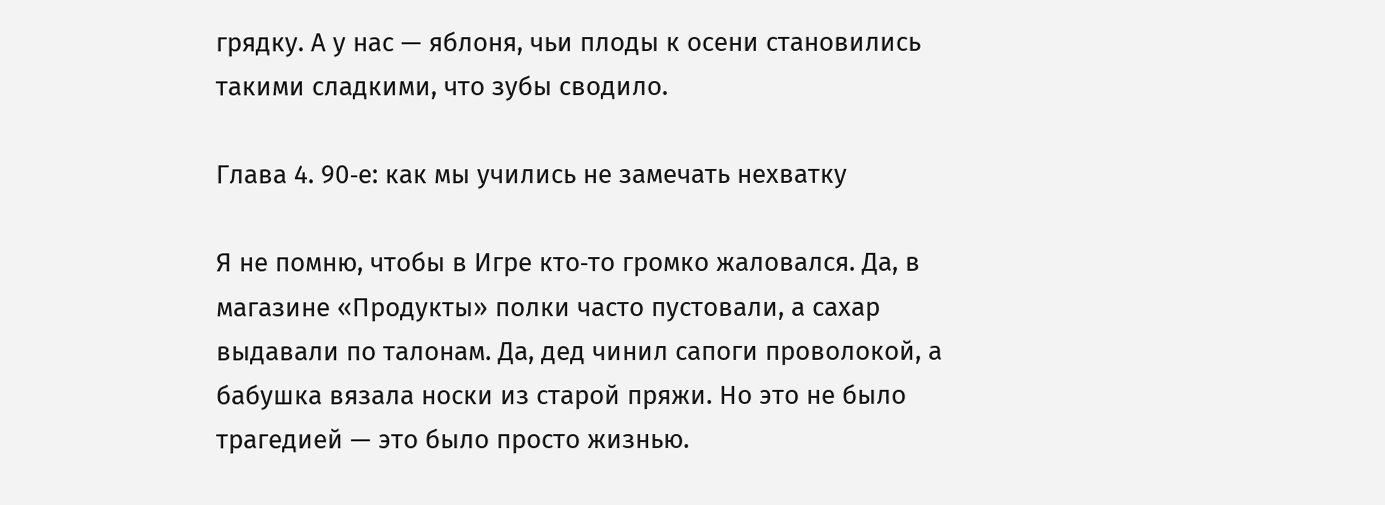грядку. А у нас — яблоня, чьи плоды к осени становились такими сладкими, что зубы сводило.

Глава 4. 90‑е: как мы учились не замечать нехватку

Я не помню, чтобы в Игре кто‑то громко жаловался. Да, в магазине «Продукты» полки часто пустовали, а сахар выдавали по талонам. Да, дед чинил сапоги проволокой, а бабушка вязала носки из старой пряжи. Но это не было трагедией — это было просто жизнью.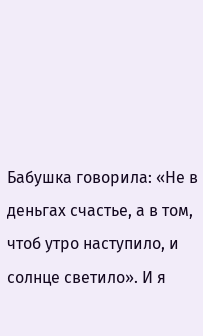Бабушка говорила: «Не в деньгах счастье, а в том, чтоб утро наступило, и солнце светило». И я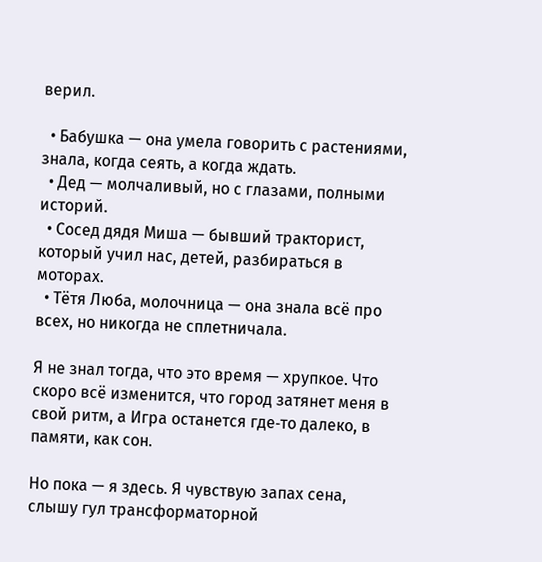верил.

  • Бабушка — она умела говорить с растениями, знала, когда сеять, а когда ждать.
  • Дед — молчаливый, но с глазами, полными историй.
  • Сосед дядя Миша — бывший тракторист, который учил нас, детей, разбираться в моторах.
  • Тётя Люба, молочница — она знала всё про всех, но никогда не сплетничала.

Я не знал тогда, что это время — хрупкое. Что скоро всё изменится, что город затянет меня в свой ритм, а Игра останется где‑то далеко, в памяти, как сон.

Но пока — я здесь. Я чувствую запах сена, слышу гул трансформаторной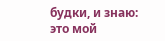будки, и знаю: это мой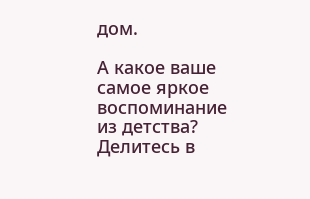дом.

А какое ваше самое яркое воспоминание из детства? Делитесь в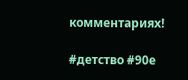комментариях!

#детство #90е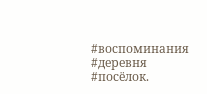#воспоминания #деревня #посёлок.